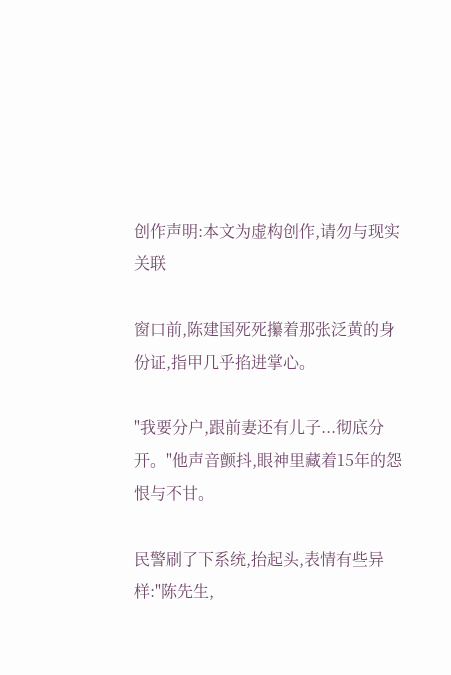创作声明:本文为虚构创作,请勿与现实关联

窗口前,陈建国死死攥着那张泛黄的身份证,指甲几乎掐进掌心。

"我要分户,跟前妻还有儿子...彻底分开。"他声音颤抖,眼神里藏着15年的怨恨与不甘。

民警刷了下系统,抬起头,表情有些异样:"陈先生,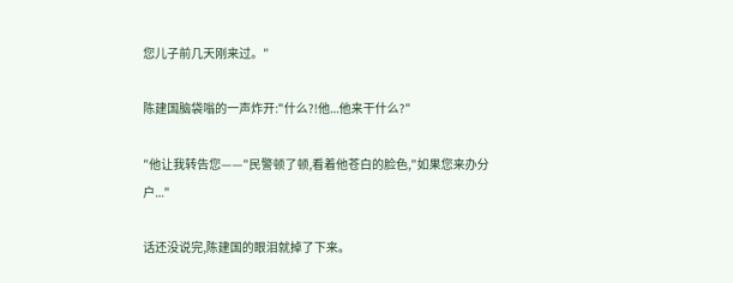您儿子前几天刚来过。"

陈建国脑袋嗡的一声炸开:"什么?!他...他来干什么?"

"他让我转告您——"民警顿了顿,看着他苍白的脸色,"如果您来办分户..."

话还没说完,陈建国的眼泪就掉了下来。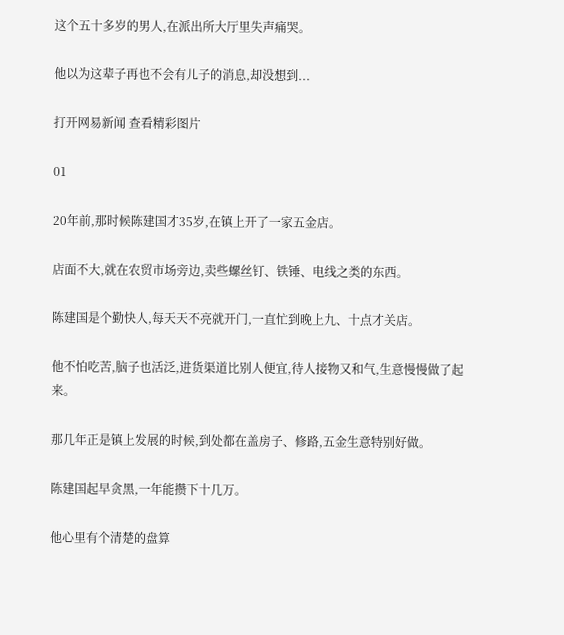这个五十多岁的男人,在派出所大厅里失声痛哭。

他以为这辈子再也不会有儿子的消息,却没想到...

打开网易新闻 查看精彩图片

01

20年前,那时候陈建国才35岁,在镇上开了一家五金店。

店面不大,就在农贸市场旁边,卖些螺丝钉、铁锤、电线之类的东西。

陈建国是个勤快人,每天天不亮就开门,一直忙到晚上九、十点才关店。

他不怕吃苦,脑子也活泛,进货渠道比别人便宜,待人接物又和气,生意慢慢做了起来。

那几年正是镇上发展的时候,到处都在盖房子、修路,五金生意特别好做。

陈建国起早贪黑,一年能攒下十几万。

他心里有个清楚的盘算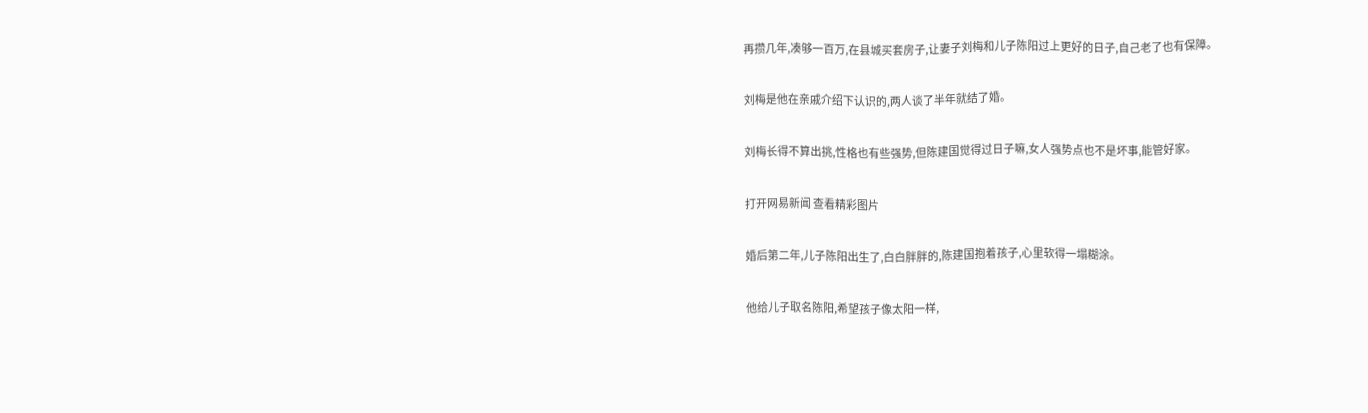再攒几年,凑够一百万,在县城买套房子,让妻子刘梅和儿子陈阳过上更好的日子,自己老了也有保障。

刘梅是他在亲戚介绍下认识的,两人谈了半年就结了婚。

刘梅长得不算出挑,性格也有些强势,但陈建国觉得过日子嘛,女人强势点也不是坏事,能管好家。

打开网易新闻 查看精彩图片

婚后第二年,儿子陈阳出生了,白白胖胖的,陈建国抱着孩子,心里软得一塌糊涂。

他给儿子取名陈阳,希望孩子像太阳一样,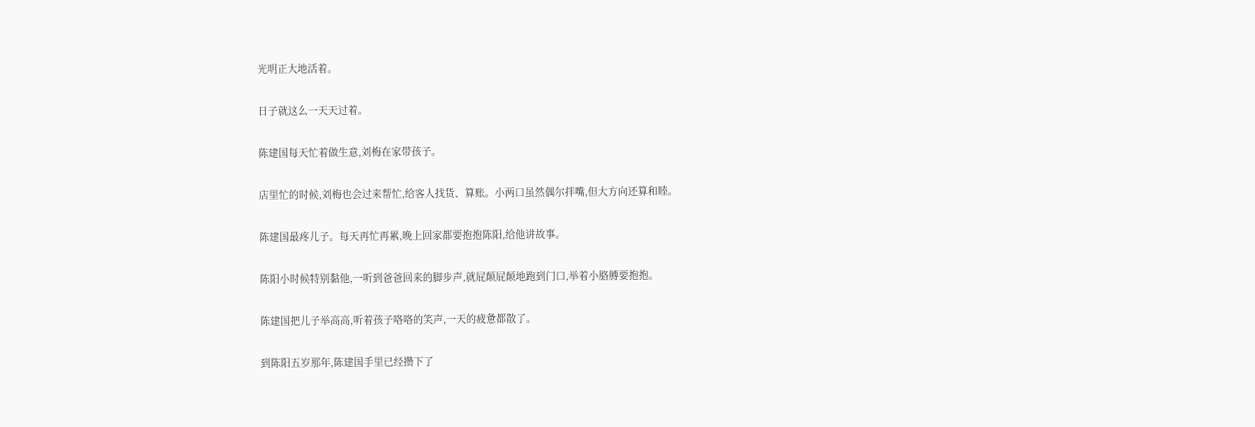光明正大地活着。

日子就这么一天天过着。

陈建国每天忙着做生意,刘梅在家带孩子。

店里忙的时候,刘梅也会过来帮忙,给客人找货、算账。小两口虽然偶尔拌嘴,但大方向还算和睦。

陈建国最疼儿子。每天再忙再累,晚上回家都要抱抱陈阳,给他讲故事。

陈阳小时候特别黏他,一听到爸爸回来的脚步声,就屁颠屁颠地跑到门口,举着小胳膊要抱抱。

陈建国把儿子举高高,听着孩子咯咯的笑声,一天的疲惫都散了。

到陈阳五岁那年,陈建国手里已经攒下了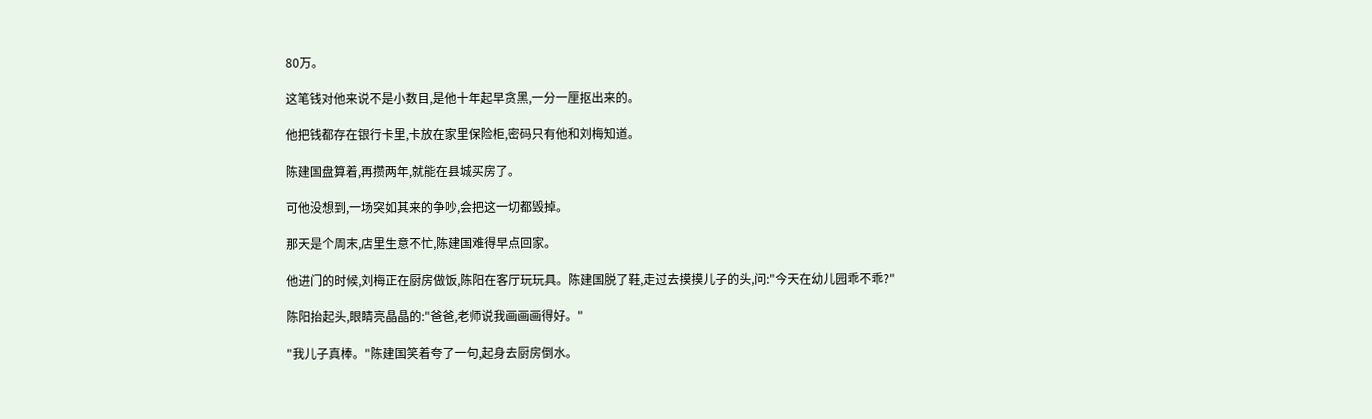80万。

这笔钱对他来说不是小数目,是他十年起早贪黑,一分一厘抠出来的。

他把钱都存在银行卡里,卡放在家里保险柜,密码只有他和刘梅知道。

陈建国盘算着,再攒两年,就能在县城买房了。

可他没想到,一场突如其来的争吵,会把这一切都毁掉。

那天是个周末,店里生意不忙,陈建国难得早点回家。

他进门的时候,刘梅正在厨房做饭,陈阳在客厅玩玩具。陈建国脱了鞋,走过去摸摸儿子的头,问:"今天在幼儿园乖不乖?"

陈阳抬起头,眼睛亮晶晶的:"爸爸,老师说我画画画得好。"

"我儿子真棒。"陈建国笑着夸了一句,起身去厨房倒水。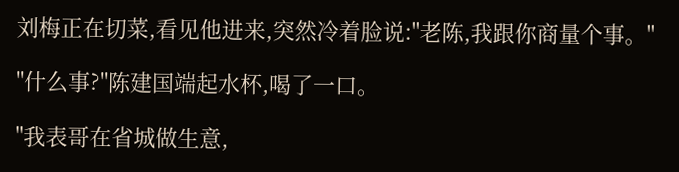刘梅正在切菜,看见他进来,突然冷着脸说:"老陈,我跟你商量个事。"

"什么事?"陈建国端起水杯,喝了一口。

"我表哥在省城做生意,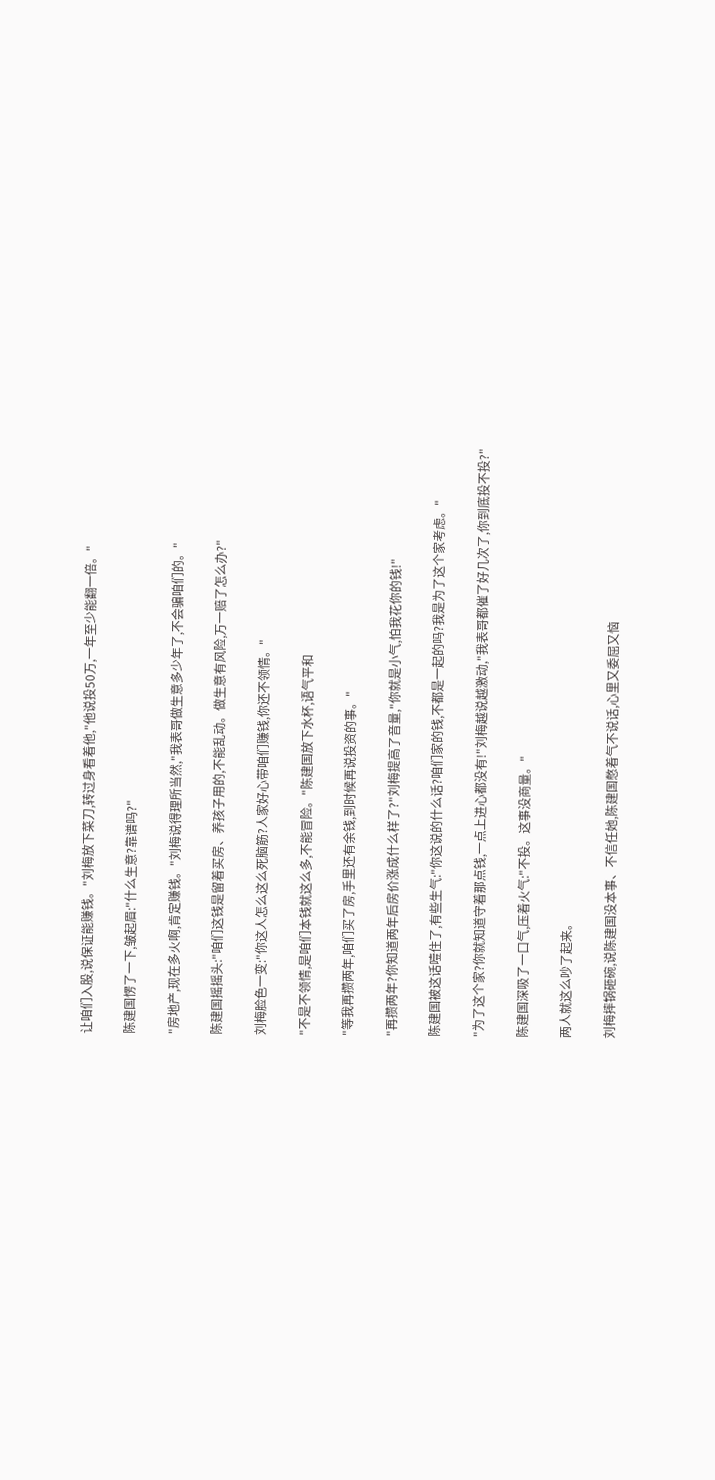让咱们入股,说保证能赚钱。"刘梅放下菜刀,转过身看着他,"他说投50万,一年至少能翻一倍。"

陈建国愣了一下,皱起眉:"什么生意?靠谱吗?"

"房地产,现在多火啊,肯定赚钱。"刘梅说得理所当然,"我表哥做生意多少年了,不会骗咱们的。"

陈建国摇摇头:"咱们这钱是留着买房、养孩子用的,不能乱动。做生意有风险,万一赔了怎么办?"

刘梅脸色一变:"你这人怎么这么死脑筋?人家好心带咱们赚钱,你还不领情。"

"不是不领情,是咱们本钱就这么多,不能冒险。"陈建国放下水杯,语气平和

"等我再攒两年,咱们买了房,手里还有余钱,到时候再说投资的事。"

"再攒两年?你知道两年后房价涨成什么样了?"刘梅提高了音量,"你就是小气,怕我花你的钱!"

陈建国被这话噎住了,有些生气:"你这说的什么话?咱们家的钱,不都是一起的吗?我是为了这个家考虑。"

"为了这个家?你就知道守着那点钱,一点上进心都没有!"刘梅越说越激动,"我表哥都催了好几次了,你到底投不投?"

陈建国深吸了一口气,压着火气:"不投。这事没商量。"

两人就这么吵了起来。

刘梅摔锅砸碗,说陈建国没本事、不信任她,陈建国憋着气不说话,心里又委屈又恼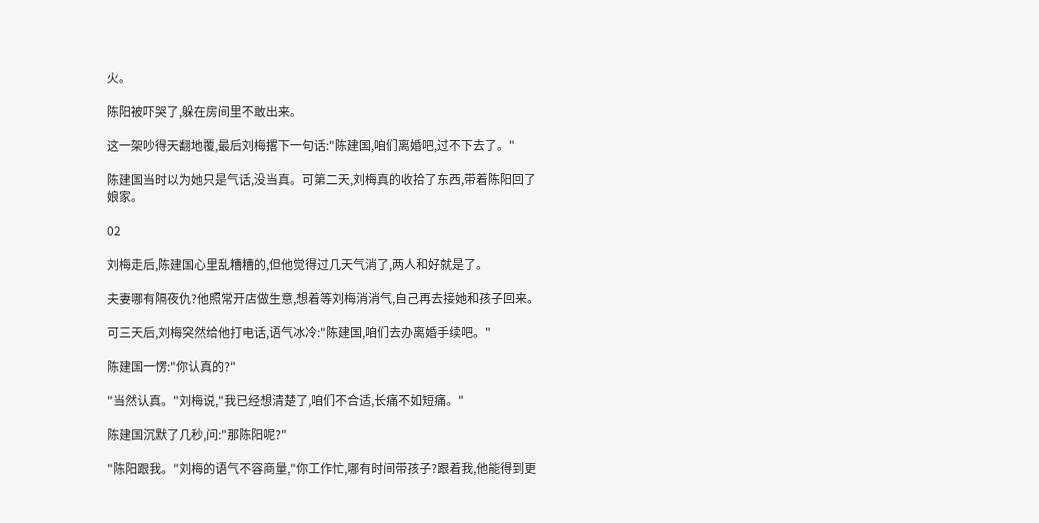火。

陈阳被吓哭了,躲在房间里不敢出来。

这一架吵得天翻地覆,最后刘梅撂下一句话:"陈建国,咱们离婚吧,过不下去了。"

陈建国当时以为她只是气话,没当真。可第二天,刘梅真的收拾了东西,带着陈阳回了娘家。

02

刘梅走后,陈建国心里乱糟糟的,但他觉得过几天气消了,两人和好就是了。

夫妻哪有隔夜仇?他照常开店做生意,想着等刘梅消消气,自己再去接她和孩子回来。

可三天后,刘梅突然给他打电话,语气冰冷:"陈建国,咱们去办离婚手续吧。"

陈建国一愣:"你认真的?"

"当然认真。"刘梅说,"我已经想清楚了,咱们不合适,长痛不如短痛。"

陈建国沉默了几秒,问:"那陈阳呢?"

"陈阳跟我。"刘梅的语气不容商量,"你工作忙,哪有时间带孩子?跟着我,他能得到更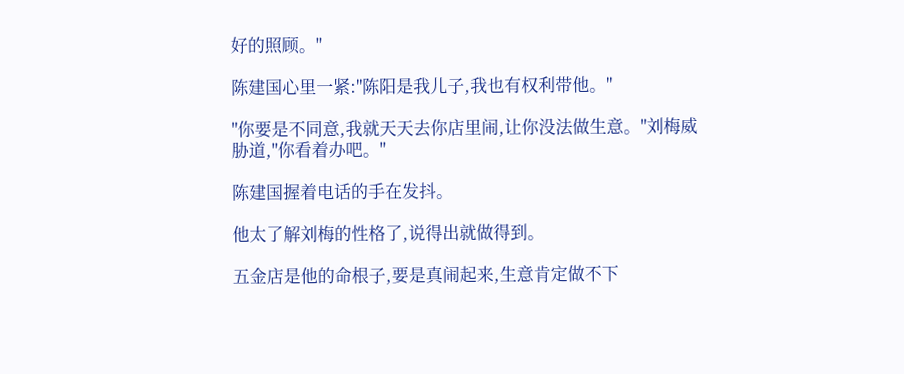好的照顾。"

陈建国心里一紧:"陈阳是我儿子,我也有权利带他。"

"你要是不同意,我就天天去你店里闹,让你没法做生意。"刘梅威胁道,"你看着办吧。"

陈建国握着电话的手在发抖。

他太了解刘梅的性格了,说得出就做得到。

五金店是他的命根子,要是真闹起来,生意肯定做不下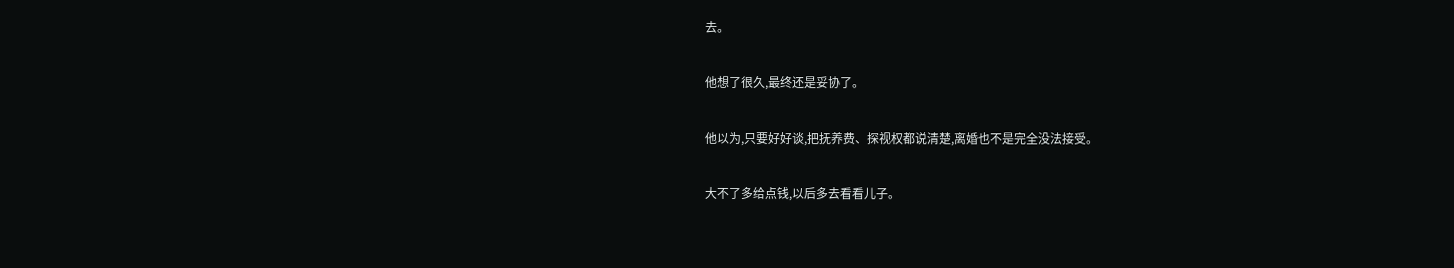去。

他想了很久,最终还是妥协了。

他以为,只要好好谈,把抚养费、探视权都说清楚,离婚也不是完全没法接受。

大不了多给点钱,以后多去看看儿子。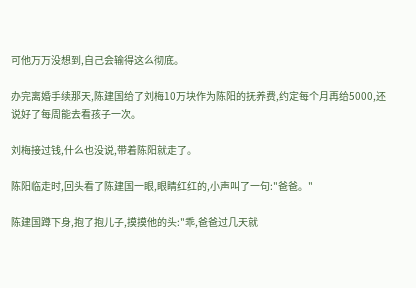可他万万没想到,自己会输得这么彻底。

办完离婚手续那天,陈建国给了刘梅10万块作为陈阳的抚养费,约定每个月再给5000,还说好了每周能去看孩子一次。

刘梅接过钱,什么也没说,带着陈阳就走了。

陈阳临走时,回头看了陈建国一眼,眼睛红红的,小声叫了一句:"爸爸。"

陈建国蹲下身,抱了抱儿子,摸摸他的头:"乖,爸爸过几天就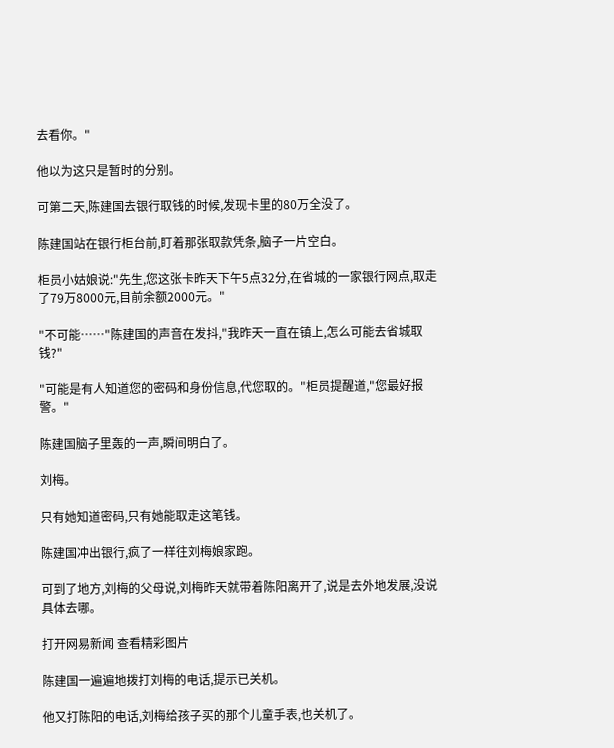去看你。"

他以为这只是暂时的分别。

可第二天,陈建国去银行取钱的时候,发现卡里的80万全没了。

陈建国站在银行柜台前,盯着那张取款凭条,脑子一片空白。

柜员小姑娘说:"先生,您这张卡昨天下午5点32分,在省城的一家银行网点,取走了79万8000元,目前余额2000元。"

"不可能……"陈建国的声音在发抖,"我昨天一直在镇上,怎么可能去省城取钱?"

"可能是有人知道您的密码和身份信息,代您取的。"柜员提醒道,"您最好报警。"

陈建国脑子里轰的一声,瞬间明白了。

刘梅。

只有她知道密码,只有她能取走这笔钱。

陈建国冲出银行,疯了一样往刘梅娘家跑。

可到了地方,刘梅的父母说,刘梅昨天就带着陈阳离开了,说是去外地发展,没说具体去哪。

打开网易新闻 查看精彩图片

陈建国一遍遍地拨打刘梅的电话,提示已关机。

他又打陈阳的电话,刘梅给孩子买的那个儿童手表,也关机了。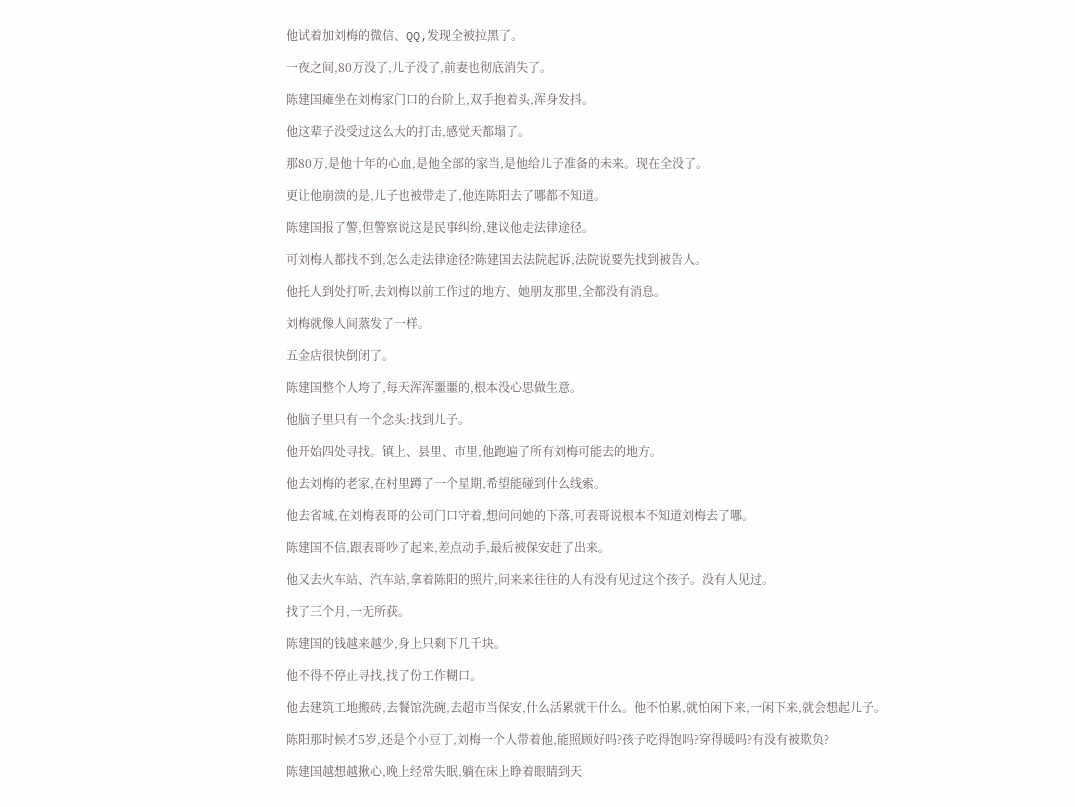他试着加刘梅的微信、QQ,发现全被拉黑了。

一夜之间,80万没了,儿子没了,前妻也彻底消失了。

陈建国瘫坐在刘梅家门口的台阶上,双手抱着头,浑身发抖。

他这辈子没受过这么大的打击,感觉天都塌了。

那80万,是他十年的心血,是他全部的家当,是他给儿子准备的未来。现在全没了。

更让他崩溃的是,儿子也被带走了,他连陈阳去了哪都不知道。

陈建国报了警,但警察说这是民事纠纷,建议他走法律途径。

可刘梅人都找不到,怎么走法律途径?陈建国去法院起诉,法院说要先找到被告人。

他托人到处打听,去刘梅以前工作过的地方、她朋友那里,全都没有消息。

刘梅就像人间蒸发了一样。

五金店很快倒闭了。

陈建国整个人垮了,每天浑浑噩噩的,根本没心思做生意。

他脑子里只有一个念头:找到儿子。

他开始四处寻找。镇上、县里、市里,他跑遍了所有刘梅可能去的地方。

他去刘梅的老家,在村里蹲了一个星期,希望能碰到什么线索。

他去省城,在刘梅表哥的公司门口守着,想问问她的下落,可表哥说根本不知道刘梅去了哪。

陈建国不信,跟表哥吵了起来,差点动手,最后被保安赶了出来。

他又去火车站、汽车站,拿着陈阳的照片,问来来往往的人有没有见过这个孩子。没有人见过。

找了三个月,一无所获。

陈建国的钱越来越少,身上只剩下几千块。

他不得不停止寻找,找了份工作糊口。

他去建筑工地搬砖,去餐馆洗碗,去超市当保安,什么活累就干什么。他不怕累,就怕闲下来,一闲下来,就会想起儿子。

陈阳那时候才5岁,还是个小豆丁,刘梅一个人带着他,能照顾好吗?孩子吃得饱吗?穿得暖吗?有没有被欺负?

陈建国越想越揪心,晚上经常失眠,躺在床上睁着眼睛到天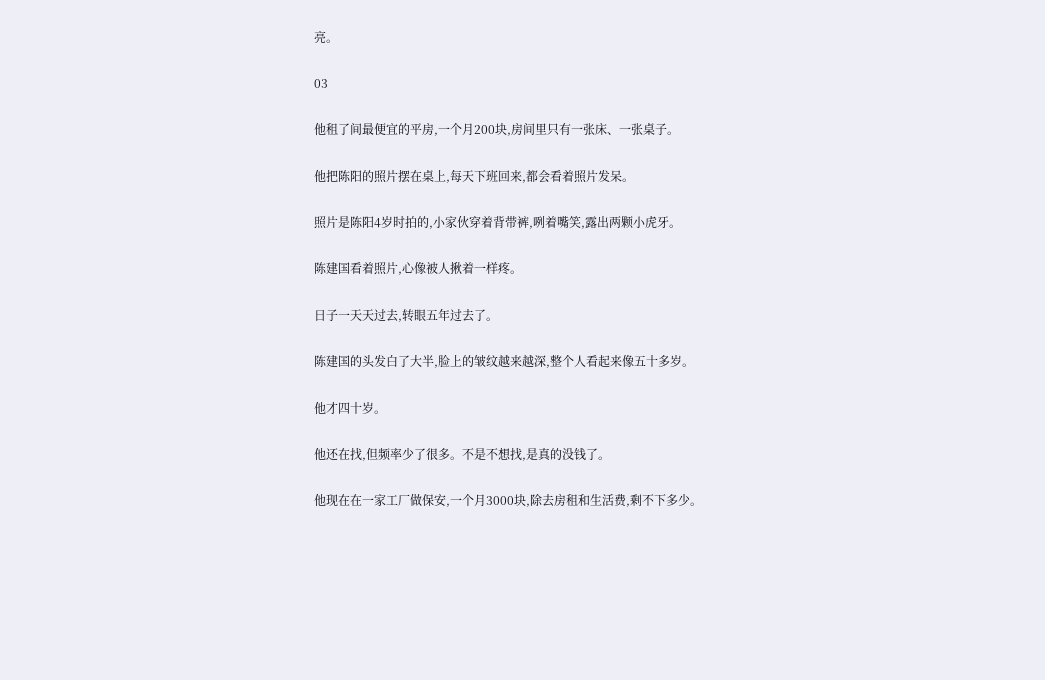亮。

03

他租了间最便宜的平房,一个月200块,房间里只有一张床、一张桌子。

他把陈阳的照片摆在桌上,每天下班回来,都会看着照片发呆。

照片是陈阳4岁时拍的,小家伙穿着背带裤,咧着嘴笑,露出两颗小虎牙。

陈建国看着照片,心像被人揪着一样疼。

日子一天天过去,转眼五年过去了。

陈建国的头发白了大半,脸上的皱纹越来越深,整个人看起来像五十多岁。

他才四十岁。

他还在找,但频率少了很多。不是不想找,是真的没钱了。

他现在在一家工厂做保安,一个月3000块,除去房租和生活费,剩不下多少。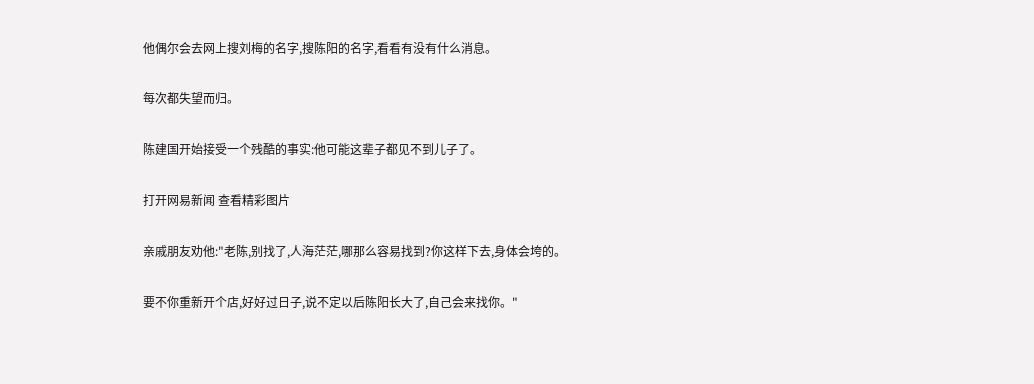他偶尔会去网上搜刘梅的名字,搜陈阳的名字,看看有没有什么消息。

每次都失望而归。

陈建国开始接受一个残酷的事实:他可能这辈子都见不到儿子了。

打开网易新闻 查看精彩图片

亲戚朋友劝他:"老陈,别找了,人海茫茫,哪那么容易找到?你这样下去,身体会垮的。

要不你重新开个店,好好过日子,说不定以后陈阳长大了,自己会来找你。"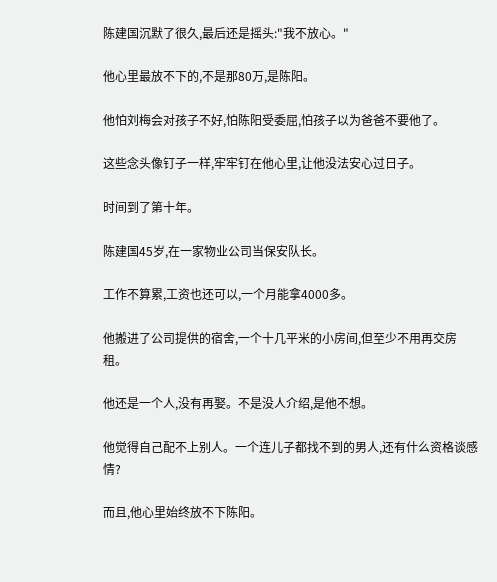陈建国沉默了很久,最后还是摇头:"我不放心。"

他心里最放不下的,不是那80万,是陈阳。

他怕刘梅会对孩子不好,怕陈阳受委屈,怕孩子以为爸爸不要他了。

这些念头像钉子一样,牢牢钉在他心里,让他没法安心过日子。

时间到了第十年。

陈建国45岁,在一家物业公司当保安队长。

工作不算累,工资也还可以,一个月能拿4000多。

他搬进了公司提供的宿舍,一个十几平米的小房间,但至少不用再交房租。

他还是一个人,没有再娶。不是没人介绍,是他不想。

他觉得自己配不上别人。一个连儿子都找不到的男人,还有什么资格谈感情?

而且,他心里始终放不下陈阳。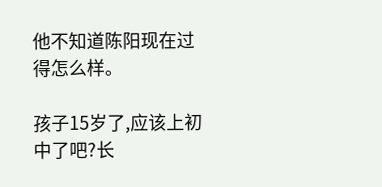他不知道陈阳现在过得怎么样。

孩子15岁了,应该上初中了吧?长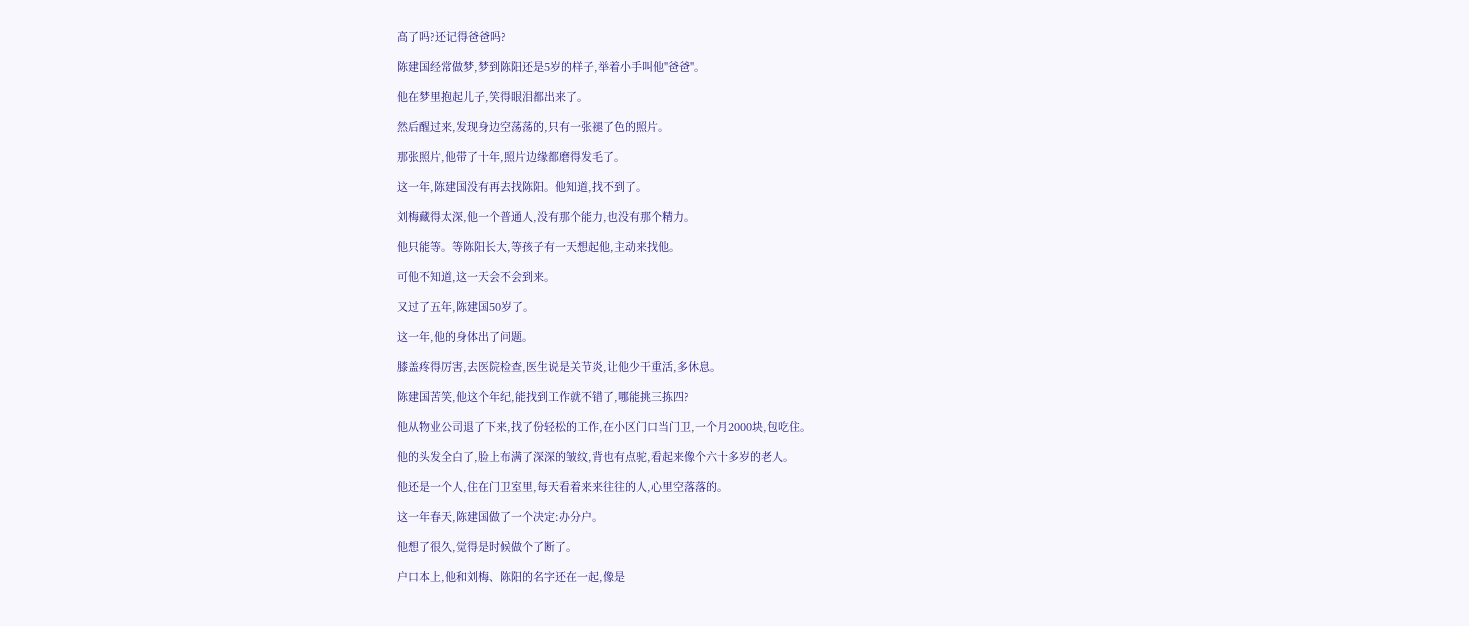高了吗?还记得爸爸吗?

陈建国经常做梦,梦到陈阳还是5岁的样子,举着小手叫他"爸爸"。

他在梦里抱起儿子,笑得眼泪都出来了。

然后醒过来,发现身边空荡荡的,只有一张褪了色的照片。

那张照片,他带了十年,照片边缘都磨得发毛了。

这一年,陈建国没有再去找陈阳。他知道,找不到了。

刘梅藏得太深,他一个普通人,没有那个能力,也没有那个精力。

他只能等。等陈阳长大,等孩子有一天想起他,主动来找他。

可他不知道,这一天会不会到来。

又过了五年,陈建国50岁了。

这一年,他的身体出了问题。

膝盖疼得厉害,去医院检查,医生说是关节炎,让他少干重活,多休息。

陈建国苦笑,他这个年纪,能找到工作就不错了,哪能挑三拣四?

他从物业公司退了下来,找了份轻松的工作,在小区门口当门卫,一个月2000块,包吃住。

他的头发全白了,脸上布满了深深的皱纹,背也有点驼,看起来像个六十多岁的老人。

他还是一个人,住在门卫室里,每天看着来来往往的人,心里空落落的。

这一年春天,陈建国做了一个决定:办分户。

他想了很久,觉得是时候做个了断了。

户口本上,他和刘梅、陈阳的名字还在一起,像是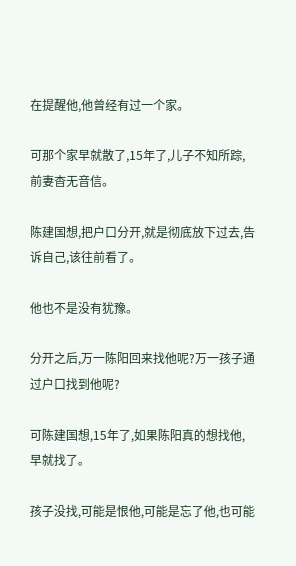在提醒他,他曾经有过一个家。

可那个家早就散了,15年了,儿子不知所踪,前妻杳无音信。

陈建国想,把户口分开,就是彻底放下过去,告诉自己,该往前看了。

他也不是没有犹豫。

分开之后,万一陈阳回来找他呢?万一孩子通过户口找到他呢?

可陈建国想,15年了,如果陈阳真的想找他,早就找了。

孩子没找,可能是恨他,可能是忘了他,也可能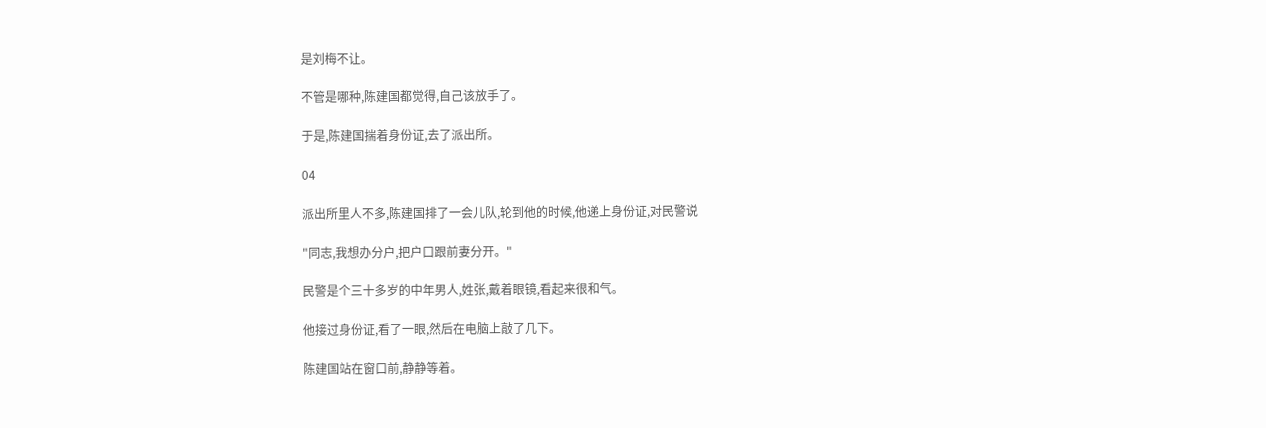是刘梅不让。

不管是哪种,陈建国都觉得,自己该放手了。

于是,陈建国揣着身份证,去了派出所。

04

派出所里人不多,陈建国排了一会儿队,轮到他的时候,他递上身份证,对民警说

"同志,我想办分户,把户口跟前妻分开。"

民警是个三十多岁的中年男人,姓张,戴着眼镜,看起来很和气。

他接过身份证,看了一眼,然后在电脑上敲了几下。

陈建国站在窗口前,静静等着。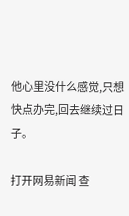他心里没什么感觉,只想快点办完,回去继续过日子。

打开网易新闻 查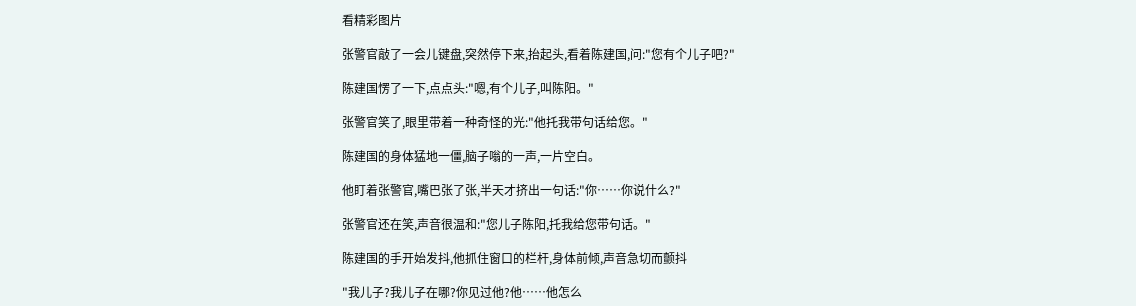看精彩图片

张警官敲了一会儿键盘,突然停下来,抬起头,看着陈建国,问:"您有个儿子吧?"

陈建国愣了一下,点点头:"嗯,有个儿子,叫陈阳。"

张警官笑了,眼里带着一种奇怪的光:"他托我带句话给您。"

陈建国的身体猛地一僵,脑子嗡的一声,一片空白。

他盯着张警官,嘴巴张了张,半天才挤出一句话:"你……你说什么?"

张警官还在笑,声音很温和:"您儿子陈阳,托我给您带句话。"

陈建国的手开始发抖,他抓住窗口的栏杆,身体前倾,声音急切而颤抖

"我儿子?我儿子在哪?你见过他?他……他怎么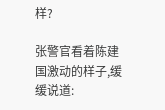样?

张警官看着陈建国激动的样子,缓缓说道: